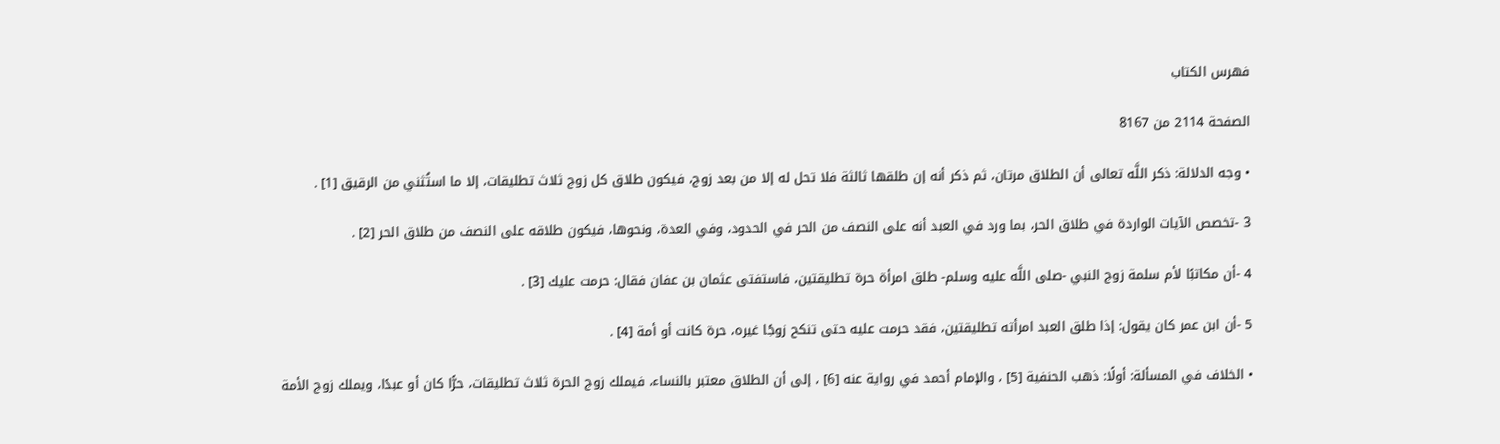فهرس الكتاب

الصفحة 2114 من 8167

• وجه الدلالة: ذكر اللَّه تعالى أن الطلاق مرتان، ثم ذكر أنه إن طلقها ثالثة فلا تحل له إلا من بعد زوج، فيكون طلاق كل زوج ثلاث تطليقات، إلا ما استُثني من الرقيق [1] .

3 -تخصص الآيات الواردة في طلاق الحر، بما ورد في العبد أنه على النصف من الحر في الحدود، وفي العدة، ونحوها، فيكون طلاقه على النصف من طلاق الحر [2] .

4 -أن مكاتبًا لأم سلمة زوج النبي -صلى اللَّه عليه وسلم- طلق امرأة حرة تطليقتين، فاستفتى عثمان بن عفان فقال: حرمت عليك [3] .

5 -أن ابن عمر كان يقول: إذا طلق العبد امرأته تطليقتين، فقد حرمت عليه حتى تنكح زوجًا غيره، حرة كانت أو أمة [4] .

• الخلاف في المسألة: أولًا: ذهب الحنفية [5] ، والإمام أحمد في رواية عنه [6] ، إلى أن الطلاق معتبر بالنساء، فيملك زوج الحرة ثلاث تطليقات، حرًّا كان أو عبدًا، ويملك زوج الأمة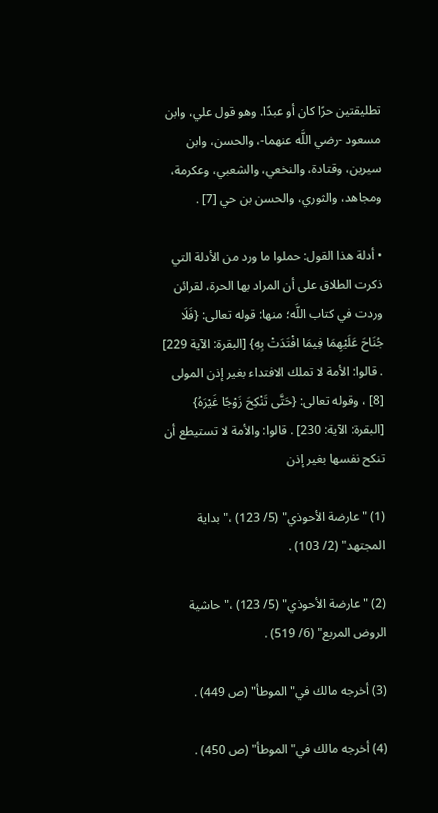تطليقتين حرًا كان أو عبدًا. وهو قول علي، وابن مسعود -رضي اللَّه عنهما-، والحسن، وابن سيرين، وقتادة، والنخعي، والشعبي، وعكرمة، ومجاهد، والثوري، والحسن بن حي [7] .

• أدلة هذا القول: حملوا ما ورد من الأدلة التي ذكرت الطلاق على أن المراد بها الحرة، لقرائن وردت في كتاب اللَّه؛ منها: قوله تعالى: {فَلَا جُنَاحَ عَلَيْهِمَا فِيمَا افْتَدَتْ بِهِ} [البقرة: الآية 229] . قالوا: الأمة لا تملك الافتداء بغير إذن المولى [8] ، وقوله تعالى: {حَتَّى تَنْكِحَ زَوْجًا غَيْرَهُ} [البقرة: الآية: 230] . قالوا: والأمة لا تستيطع أن تنكح نفسها بغير إذن

(1) "عارضة الأحوذي" (5/ 123) ،"بداية المجتهد" (2/ 103) .

(2) "عارضة الأحوذي" (5/ 123) ،"حاشية الروض المربع" (6/ 519) .

(3) أخرجه مالك في"الموطأ" (ص 449) .

(4) أخرجه مالك في"الموطأ" (ص 450) .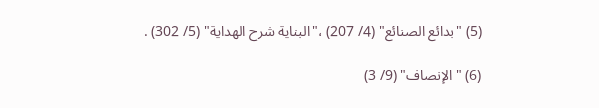(5) "بدائع الصنائع" (4/ 207) ،"البناية شرح الهداية" (5/ 302) .

(6) "الإنصاف" (9/ 3)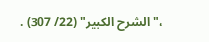،"الشرح الكبير" (22/ 307) .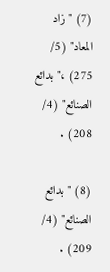(7) "زاد المعاد" (5/ 275) ،"بدائع الصنائع" (4/ 208) .

(8) "بدائع الصنائع" (4/ 209) .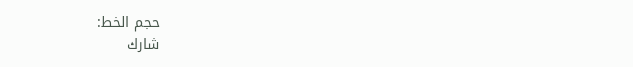حجم الخط:
شارك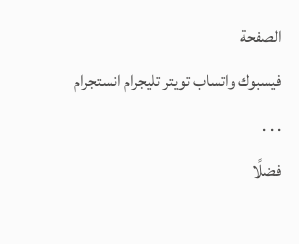الصفحة
فيسبوك واتساب تويتر تليجرام انستجرام
. . .
فضلًا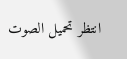انتظر تحميل الصوت